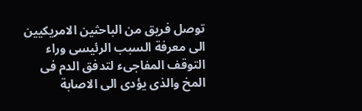توصل فريق من الباحثين الامريكيين الى معرفة السبب الرئيسى وراء التوقف المفاجىء لتدفق الدم فى المخ والذى يؤدى الى الاصابة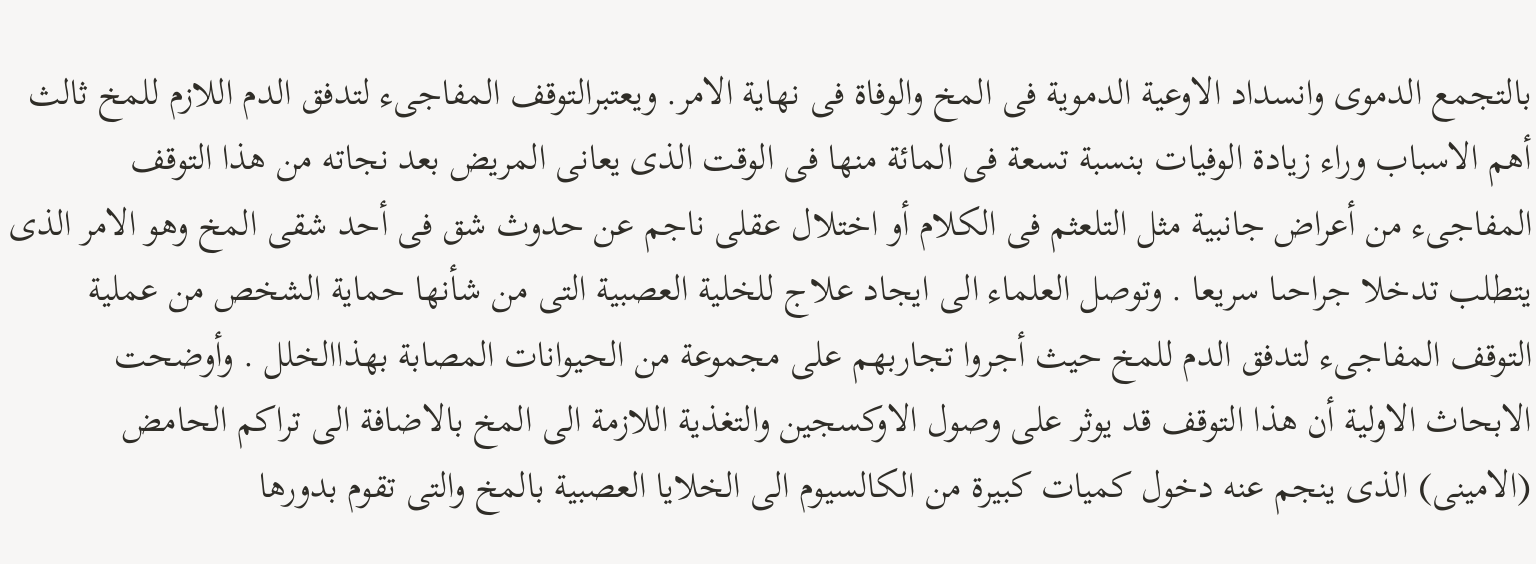بالتجمع الدموى وانسداد الاوعية الدموية فى المخ والوفاة فى نهاية الامر. ويعتبرالتوقف المفاجىء لتدفق الدم اللازم للمخ ثالث أهم الاسباب وراء زيادة الوفيات بنسبة تسعة فى المائة منها فى الوقت الذى يعانى المريض بعد نجاته من هذا التوقف المفاجىء من أعراض جانبية مثل التلعثم فى الكلام أو اختلال عقلى ناجم عن حدوث شق فى أحد شقى المخ وهو الامر الذى يتطلب تدخلا جراحىا سريعا . وتوصل العلماء الى ايجاد علاج للخلية العصبية التى من شأنها حماية الشخص من عملية التوقف المفاجىء لتدفق الدم للمخ حيث أجروا تجاربهم على مجموعة من الحيوانات المصابة بهذاالخلل . وأوضحت الابحاث الاولية أن هذا التوقف قد يوثر على وصول الاوكسجين والتغذية اللازمة الى المخ بالاضافة الى تراكم الحامض (الامينى) الذى ينجم عنه دخول كميات كبيرة من الكالسيوم الى الخلايا العصبية بالمخ والتى تقوم بدورها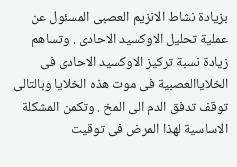بزيادة نشاط الانزيم العصبى المسئول عن عملية تحليل الاوكسيد الاحادى . وتساهم زيادة نسبة تركيز الاوكسيد الاحادى فى الخلاياالعصبية فى موت هذه الخلايا وبالتالى توقف تدفق الدم الى المخ . وتكمن المشكلة الاساسية لهذا المرض فى توقيت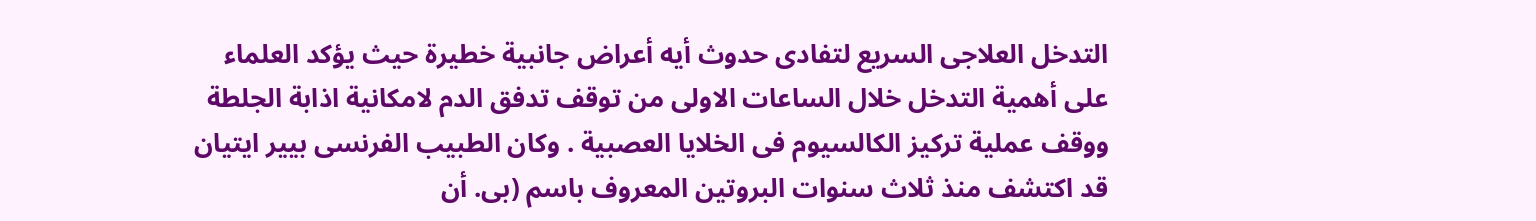التدخل العلاجى السريع لتفادى حدوث أيه أعراض جانبية خطيرة حيث يؤكد العلماء على أهمية التدخل خلال الساعات الاولى من توقف تدفق الدم لامكانية اذابة الجلطة ووقف عملية تركيز الكالسيوم فى الخلايا العصبية . وكان الطبيب الفرنسى بيير ايتيان قد اكتشف منذ ثلاث سنوات البروتين المعروف باسم (بى. أن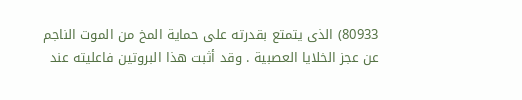80933) الذى يتمتع بقدرته على حماية المخ من الموت الناجم عن عجز الخلايا العصبية . وقد أثبت هذا البروتين فاعليته عند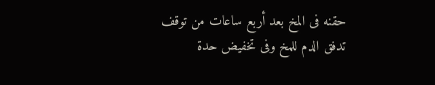حقنه فى المخ بعد أربع ساعات من توقف تدفق الدم للمخ وفى تخفيض حدة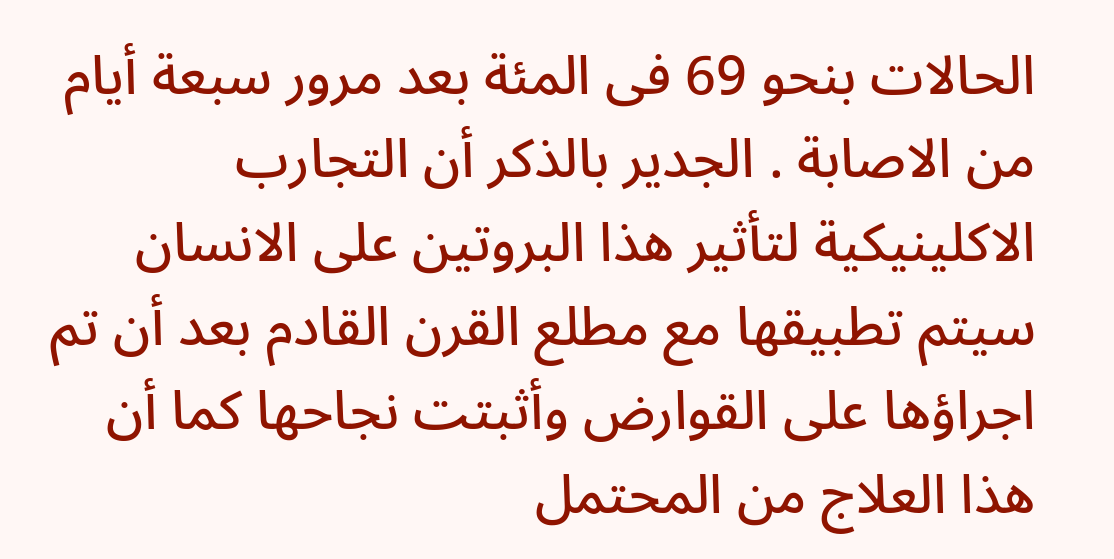الحالات بنحو 69 فى المئة بعد مرور سبعة أيام من الاصابة . الجدير بالذكر أن التجارب الاكلينيكية لتأثير هذا البروتين على الانسان سيتم تطبيقها مع مطلع القرن القادم بعد أن تم اجراؤها على القوارض وأثبتت نجاحها كما أن هذا العلاج من المحتمل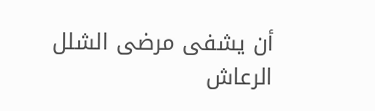أن يشفى مرضى الشلل الرعاش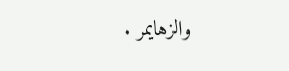والزهايمر .